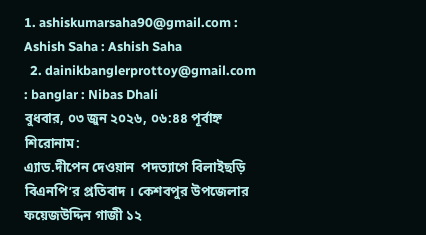1. ashiskumarsaha90@gmail.com : Ashish Saha : Ashish Saha
  2. dainikbanglerprottoy@gmail.com : banglar : Nibas Dhali
বুধবার, ০৩ জুন ২০২৬, ০৬:৪৪ পূর্বাহ্ন
শিরোনাম:
এ্যাড.দীপেন দেওয়ান  পদত্যাগে বিলাইছড়ি বিএনপি’র প্রতিবাদ । কেশবপুর উপজেলার ফয়েজউদ্দিন গাজী ১২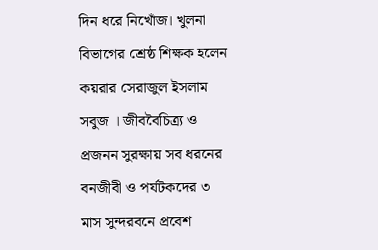দিন ধরে নিখোঁজ। খুলনা বিভাগের শ্রেষ্ঠ শিক্ষক হলেন কয়রার সেরাজুল ইসলাম সবুজ । জীববৈচিত্র্য ও প্রজনন সুরক্ষায় সব ধরনের বনজীবী ও পর্যটকদের ৩ মাস সুন্দরবনে প্রবেশ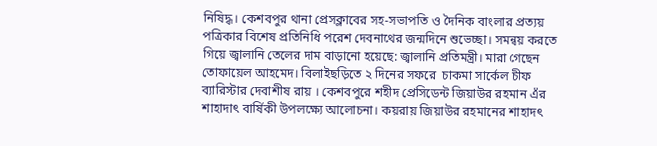নিষিদ্ধ। কেশবপুর থানা প্রেসক্লাবের সহ-সভাপতি ও দৈনিক বাংলার প্রত্যয় পত্রিকার বিশেষ প্রতিনিধি পরেশ দেবনাথের জন্মদিনে শুভেচ্ছা। সমন্বয় করতে গিয়ে জ্বালানি তেলের দাম বাড়ানো হয়েছে: জ্বালানি প্রতিমন্ত্রী। মারা গেছেন তোফায়েল আহমেদ। বিলাইছড়িতে ২ দিনের সফরে  চাকমা সার্কেল চীফ ব্যারিস্টার দেবাশীষ রায় । কেশবপুরে শহীদ প্রেসিডেন্ট জিয়াউর রহমান এঁর শাহাদাৎ বার্ষিকী উপলক্ষ্যে আলোচনা। কয়রায় জিয়াউর রহমানের শাহাদৎ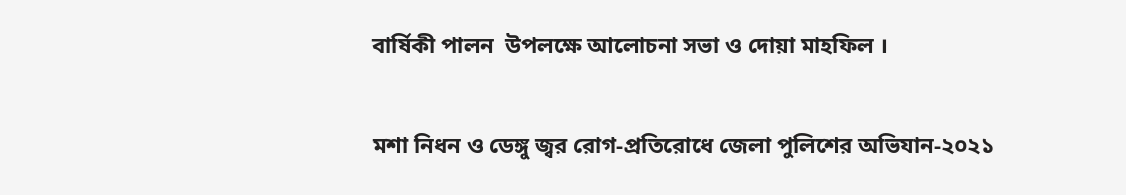বার্ষিকী পালন  উপলক্ষে আলোচনা সভা ও দোয়া মাহফিল ।

মশা নিধন ও ডেঙ্গু জ্বর রোগ-প্রতিরোধে জেলা পুলিশের অভিযান-২০২১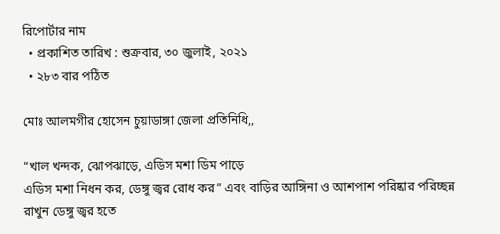রিপোর্টার নাম
  • প্রকাশিত তারিখ : শুক্রবার, ৩০ জুলাই, ২০২১
  • ২৮৩ বার পঠিত

মোঃ আলমগীর হোসেন চুয়াডাঙ্গা জেলা প্রতিনিধি,,

“খাল খন্দক, ঝোপঝাড়ে, এডিস মশা ডিম পাড়ে
এডিস মশা নিধন কর, ডেঙ্গু জ্বর রোধ কর” এবং বাড়ির আঙ্গিনা ও আশপাশ পরিষ্কার পরিচ্ছন্ন রাখুন ডেঙ্গু জ্বর হতে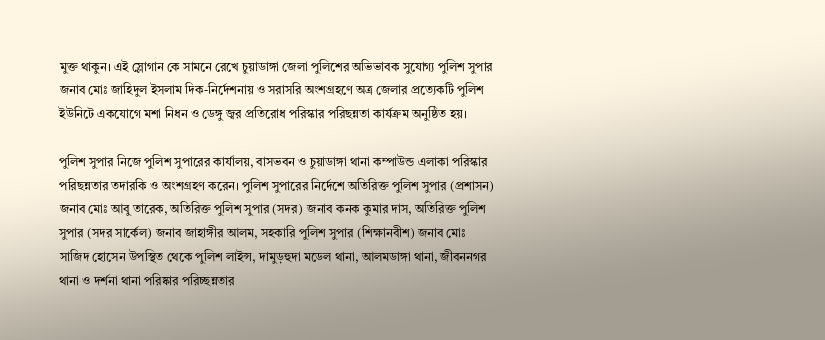মুক্ত থাকুন। এই স্লোগান কে সামনে রেখে চুয়াডাঙ্গা জেলা পুলিশের অভিভাবক সুযোগ্য পুলিশ সুপার জনাব মোঃ জাহিদুল ইসলাম দিক-নির্দেশনায় ও সরাসরি অংশগ্রহণে অত্র জেলার প্রত্যেকটি পুলিশ ইউনিটে একযোগে মশা নিধন ও ডেঙ্গু জ্বর প্রতিরোধ পরিস্কার পরিছন্নতা কার্যক্রম অনুষ্ঠিত হয়।

পুলিশ সুপার নিজে পুলিশ সুপারের কার্যালয়, বাসভবন ও চুয়াডাঙ্গা থানা কম্পাউন্ড এলাকা পরিস্কার পরিছন্নতার তদারকি ও অংশগ্রহণ করেন। পুলিশ সুপারের নির্দেশে অতিরিক্ত পুলিশ সুপার (প্রশাসন) জনাব মোঃ আবু তারেক, অতিরিক্ত পুলিশ সুপার (সদর) জনাব কনক কুমার দাস, অতিরিক্ত পুলিশ সুপার (সদর সার্কেল) জনাব জাহাঙ্গীর আলম, সহকারি পুলিশ সুপার (শিক্ষানবীশ) জনাব মোঃ সাজিদ হোসেন উপস্থিত থেকে পুলিশ লাইন্স, দামুড়হুদা মডেল থানা, আলমডাঙ্গা থানা, জীবননগর থানা ও দর্শনা থানা পরিষ্কার পরিচ্ছন্নতার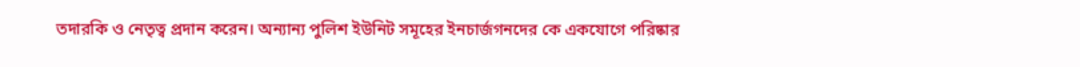তদারকি ও নেতৃত্ব প্রদান করেন। অন্যান্য পুলিশ ইউনিট সমূহের ইনচার্জগনদের কে একযোগে পরিষ্কার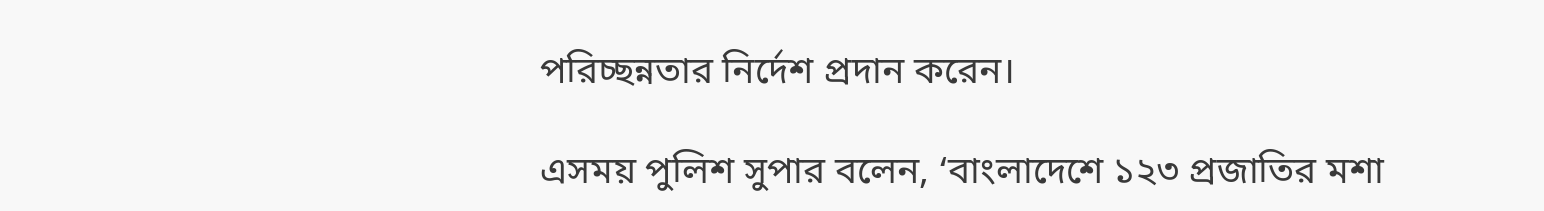পরিচ্ছন্নতার নির্দেশ প্রদান করেন।

এসময় পুলিশ সুপার বলেন, ‘বাংলাদেশে ১২৩ প্রজাতির মশা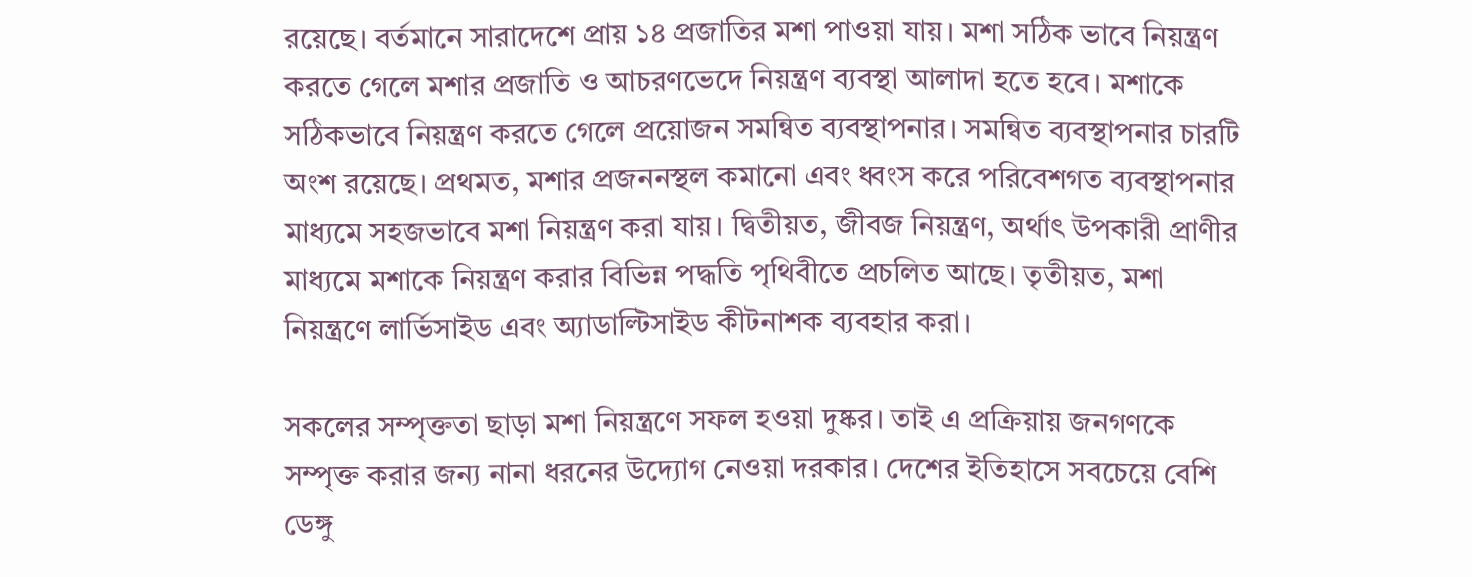রয়েছে। বর্তমানে সারাদেশে প্রায় ১৪ প্রজাতির মশা পাওয়া যায়। মশা সঠিক ভাবে নিয়ন্ত্রণ করতে গেলে মশার প্রজাতি ও আচরণভেদে নিয়ন্ত্রণ ব্যবস্থা আলাদা হতে হবে। মশাকে সঠিকভাবে নিয়ন্ত্রণ করতে গেলে প্রয়োজন সমন্বিত ব্যবস্থাপনার। সমন্বিত ব্যবস্থাপনার চারটি অংশ রয়েছে। প্রথমত, মশার প্রজননস্থল কমানো এবং ধ্বংস করে পরিবেশগত ব্যবস্থাপনার মাধ্যমে সহজভাবে মশা নিয়ন্ত্রণ করা যায়। দ্বিতীয়ত, জীবজ নিয়ন্ত্রণ, অর্থাৎ উপকারী প্রাণীর মাধ্যমে মশাকে নিয়ন্ত্রণ করার বিভিন্ন পদ্ধতি পৃথিবীতে প্রচলিত আছে। তৃতীয়ত, মশা নিয়ন্ত্রণে লার্ভিসাইড এবং অ্যাডাল্টিসাইড কীটনাশক ব্যবহার করা।

সকলের সম্পৃক্ততা ছাড়া মশা নিয়ন্ত্রণে সফল হওয়া দুষ্কর। তাই এ প্রক্রিয়ায় জনগণকে সম্পৃক্ত করার জন্য নানা ধরনের উদ্যোগ নেওয়া দরকার। দেশের ইতিহাসে সবচেয়ে বেশি ডেঙ্গু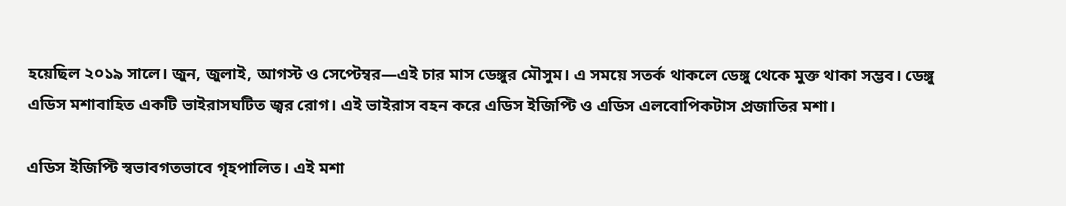হয়েছিল ২০১৯ সালে। জুন, জুলাই, আগস্ট ও সেপ্টেম্বর—এই চার মাস ডেঙ্গুর মৌসুম। এ সময়ে সতর্ক থাকলে ডেঙ্গু থেকে মুক্ত থাকা সম্ভব। ডেঙ্গু এডিস মশাবাহিত একটি ভাইরাসঘটিত জ্বর রোগ। এই ভাইরাস বহন করে এডিস ইজিপ্টি ও এডিস এলবোপিকটাস প্রজাতির মশা।

এডিস ইজিপ্টি স্বভাবগতভাবে গৃহপালিত। এই মশা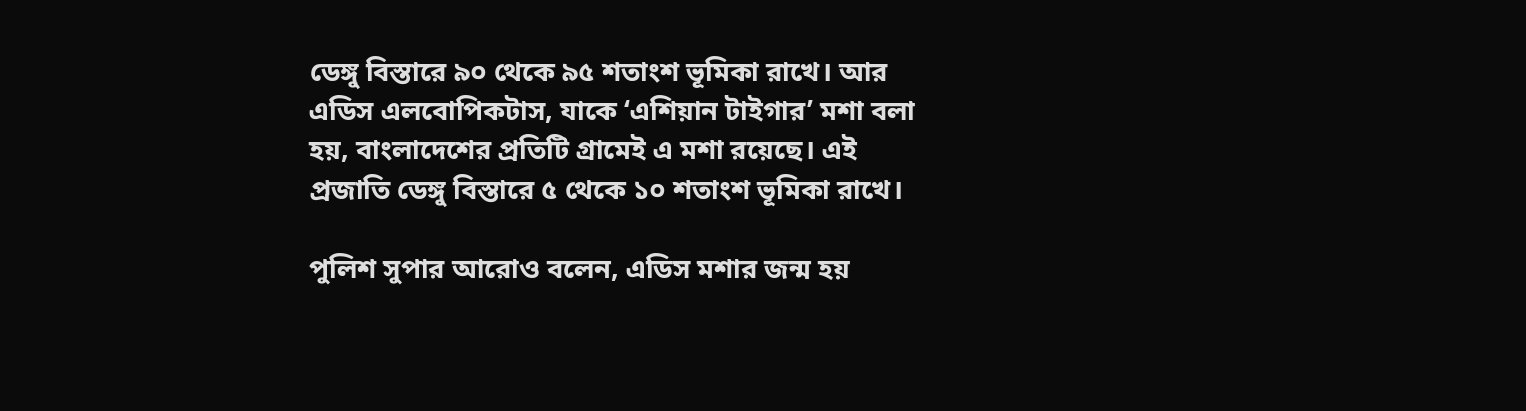ডেঙ্গু বিস্তারে ৯০ থেকে ৯৫ শতাংশ ভূমিকা রাখে। আর এডিস এলবোপিকটাস, যাকে ‘এশিয়ান টাইগার’ মশা বলা হয়, বাংলাদেশের প্রতিটি গ্রামেই এ মশা রয়েছে। এই প্রজাতি ডেঙ্গু বিস্তারে ৫ থেকে ১০ শতাংশ ভূমিকা রাখে।

পুলিশ সুপার আরোও বলেন, এডিস মশার জন্ম হয়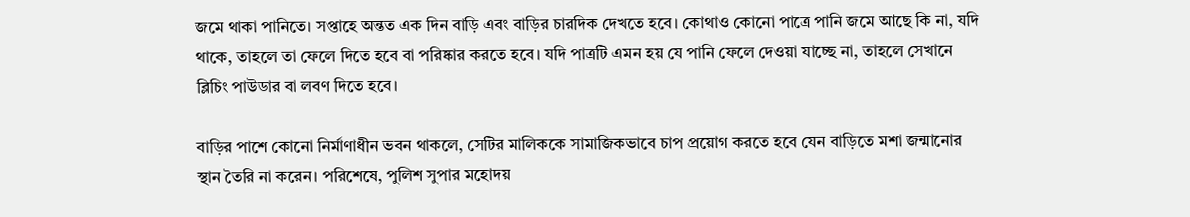জমে থাকা পানিতে। সপ্তাহে অন্তত এক দিন বাড়ি এবং বাড়ির চারদিক দেখতে হবে। কোথাও কোনো পাত্রে পানি জমে আছে কি না, যদি থাকে, তাহলে তা ফেলে দিতে হবে বা পরিষ্কার করতে হবে। যদি পাত্রটি এমন হয় যে পানি ফেলে দেওয়া যাচ্ছে না, তাহলে সেখানে ব্লিচিং পাউডার বা লবণ দিতে হবে।

বাড়ির পাশে কোনো নির্মাণাধীন ভবন থাকলে, সেটির মালিককে সামাজিকভাবে চাপ প্রয়োগ করতে হবে যেন বাড়িতে মশা জন্মানোর স্থান তৈরি না করেন। পরিশেষে, পুলিশ সুপার মহোদয়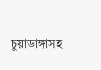চুয়াডাঙ্গাসহ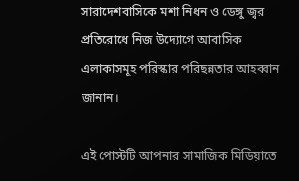সারাদেশবাসিকে মশা নিধন ও ডেঙ্গু জ্বর প্রতিরোধে নিজ উদ্যোগে আবাসিক এলাকাসমূহ পরিস্কার পরিছন্নতার আহব্বান জানান।

এই পোস্টটি আপনার সামাজিক মিডিয়াতে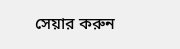সেয়ার করুন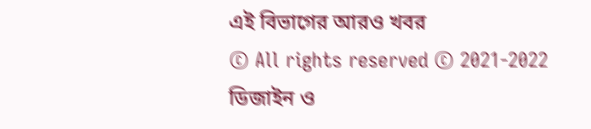এই বিভাগের আরও খবর
© All rights reserved © 2021-2022
ডিজাইন ও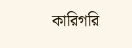কারিগরি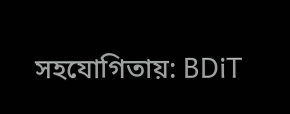সহযোগিতায়: BDiT